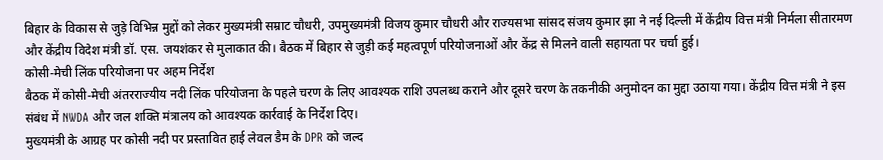बिहार के विकास से जुड़े विभिन्न मुद्दों को लेकर मुख्यमंत्री सम्राट चौधरी, उपमुख्यमंत्री विजय कुमार चौधरी और राज्यसभा सांसद संजय कुमार झा ने नई दिल्ली में केंद्रीय वित्त मंत्री निर्मला सीतारमण और केंद्रीय विदेश मंत्री डॉ. एस. जयशंकर से मुलाकात की। बैठक में बिहार से जुड़ी कई महत्वपूर्ण परियोजनाओं और केंद्र से मिलने वाली सहायता पर चर्चा हुई।
कोसी-मेची लिंक परियोजना पर अहम निर्देश
बैठक में कोसी-मेची अंतरराज्यीय नदी लिंक परियोजना के पहले चरण के लिए आवश्यक राशि उपलब्ध कराने और दूसरे चरण के तकनीकी अनुमोदन का मुद्दा उठाया गया। केंद्रीय वित्त मंत्री ने इस संबंध में NWDA और जल शक्ति मंत्रालय को आवश्यक कार्रवाई के निर्देश दिए।
मुख्यमंत्री के आग्रह पर कोसी नदी पर प्रस्तावित हाई लेवल डैम के DPR को जल्द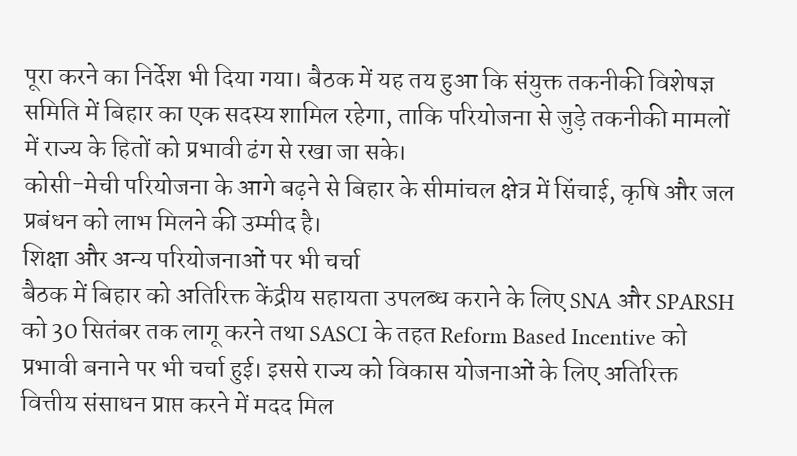पूरा करने का निर्देश भी दिया गया। बैठक में यह तय हुआ कि संयुक्त तकनीकी विशेषज्ञ समिति में बिहार का एक सदस्य शामिल रहेगा, ताकि परियोजना से जुड़े तकनीकी मामलों में राज्य के हितों को प्रभावी ढंग से रखा जा सके।
कोसी-मेची परियोजना के आगे बढ़ने से बिहार के सीमांचल क्षेत्र में सिंचाई, कृषि और जल प्रबंधन को लाभ मिलने की उम्मीद है।
शिक्षा और अन्य परियोजनाओं पर भी चर्चा
बैठक में बिहार को अतिरिक्त केंद्रीय सहायता उपलब्ध कराने के लिए SNA और SPARSH को 30 सितंबर तक लागू करने तथा SASCI के तहत Reform Based Incentive को प्रभावी बनाने पर भी चर्चा हुई। इससे राज्य को विकास योजनाओं के लिए अतिरिक्त वित्तीय संसाधन प्राप्त करने में मदद मिल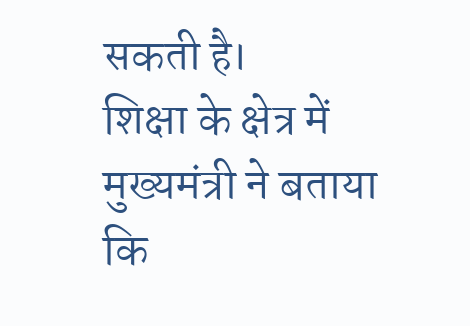सकती है।
शिक्षा के क्षेत्र में मुख्यमंत्री ने बताया कि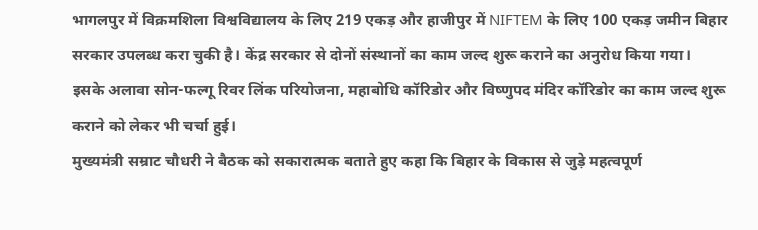भागलपुर में विक्रमशिला विश्वविद्यालय के लिए 219 एकड़ और हाजीपुर में NIFTEM के लिए 100 एकड़ जमीन बिहार सरकार उपलब्ध करा चुकी है। केंद्र सरकार से दोनों संस्थानों का काम जल्द शुरू कराने का अनुरोध किया गया।
इसके अलावा सोन-फल्गू रिवर लिंक परियोजना, महाबोधि कॉरिडोर और विष्णुपद मंदिर कॉरिडोर का काम जल्द शुरू कराने को लेकर भी चर्चा हुई।
मुख्यमंत्री सम्राट चौधरी ने बैठक को सकारात्मक बताते हुए कहा कि बिहार के विकास से जुड़े महत्वपूर्ण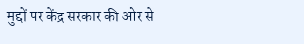मुद्दों पर केंद्र सरकार की ओर से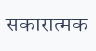सकारात्मक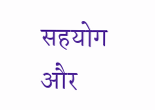सहयोग और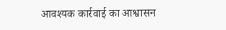आवश्यक कार्रवाई का आश्वासन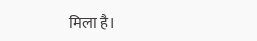मिला है।